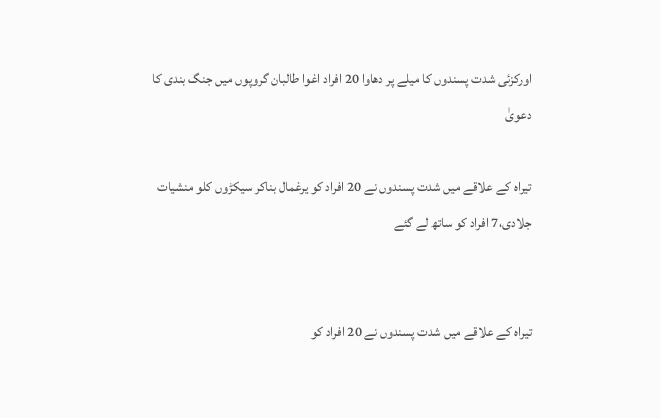اورکزئی شدت پسندوں کا میلے پر دھاوا 20 افراد اغوا طالبان گروپوں میں جنگ بندی کا دعویٰ

تیراہ کے علاقے میں شدت پسندوں نے 20 افراد کو یرغمال بناکر سیکڑوں کلو منشیات جلادی،7 افراد کو ساتھ لے گئے


تیراہ کے علاقے میں شدت پسندوں نے 20 افراد کو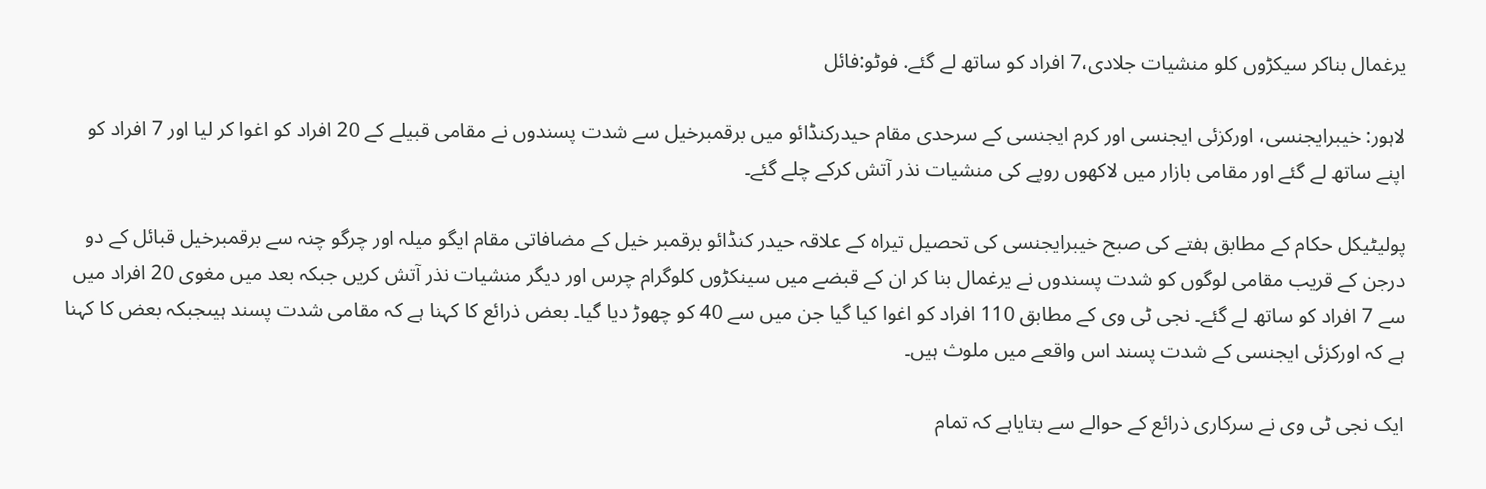یرغمال بناکر سیکڑوں کلو منشیات جلادی،7 افراد کو ساتھ لے گئے. فوٹو:فائل

لاہور: خیبرایجنسی، اورکزئی ایجنسی اور کرم ایجنسی کے سرحدی مقام حیدرکنڈائو میں برقمبرخیل سے شدت پسندوں نے مقامی قبیلے کے 20 افراد کو اغوا کر لیا اور 7 افراد کو اپنے ساتھ لے گئے اور مقامی بازار میں لاکھوں روپے کی منشیات نذر آتش کرکے چلے گئے۔

پولیٹیکل حکام کے مطابق ہفتے کی صبح خیبرایجنسی کی تحصیل تیراہ کے علاقہ حیدر کنڈائو برقمبر خیل کے مضافاتی مقام ایگو میلہ اور چرگو چنہ سے برقمبرخیل قبائل کے دو درجن کے قریب مقامی لوگوں کو شدت پسندوں نے یرغمال بنا کر ان کے قبضے میں سینکڑوں کلوگرام چرس اور دیگر منشیات نذر آتش کریں جبکہ بعد میں مغوی 20 افراد میں سے 7 افراد کو ساتھ لے گئے۔ نجی ٹی وی کے مطابق 110 افراد کو اغوا کیا گیا جن میں سے 40 کو چھوڑ دیا گیا۔ بعض ذرائع کا کہنا ہے کہ مقامی شدت پسند ہیںجبکہ بعض کا کہنا ہے کہ اورکزئی ایجنسی کے شدت پسند اس واقعے میں ملوث ہیں۔

ایک نجی ٹی وی نے سرکاری ذرائع کے حوالے سے بتایاہے کہ تمام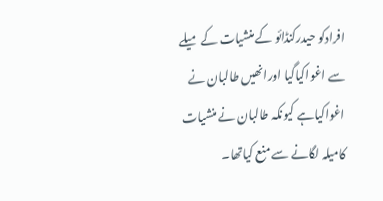افرادکو حیدرکنڈائو کے منشیات کے میلے سے اغواکیاگیا اورانھیں طالبان نے اغواکیاہے کیونکہ طالبان نے منشیات کامیلہ لگانے سے منع کیاتھا۔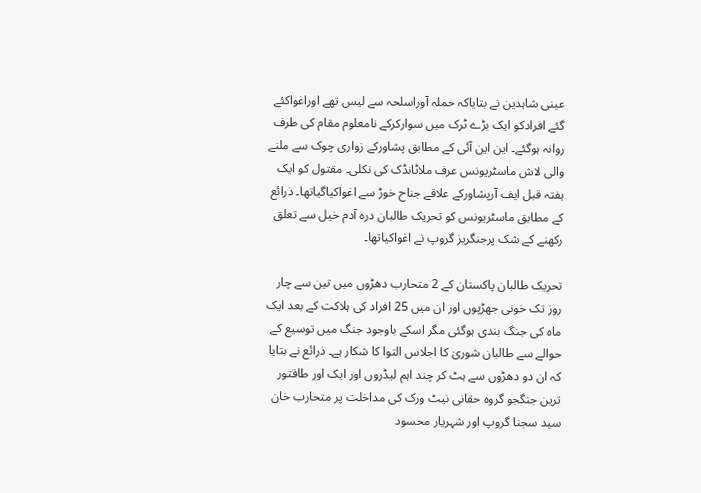عینی شاہدین نے بتایاکہ حملہ آوراسلحہ سے لیس تھے اوراغواکئے گئے افرادکو ایک بڑے ٹرک میں سوارکرکے نامعلوم مقام کی طرف روانہ ہوگئے۔ این این آئی کے مطابق پشاورکے زواری چوک سے ملنے والی لاش ماسٹریونس عرف ملاٹانڈک کی نکلی۔ مقتول کو ایک ہفتہ قبل ایف آرپشاورکے علاقے جناح خوڑ سے اغواکیاگیاتھا۔ ذرائع کے مطابق ماسٹریونس کو تحریک طالبان درہ آدم خیل سے تعلق رکھنے کے شک پرجنگریز گروپ نے اغواکیاتھا۔

تحریک طالبان پاکستان کے 2 متحارب دھڑوں میں تین سے چار روز تک خونی جھڑپوں اور ان میں 25 افراد کی ہلاکت کے بعد ایک ماہ کی جنگ بندی ہوگئی مگر اسکے باوجود جنگ میں توسیع کے حوالے سے طالبان شوریٰ کا اجلاس التوا کا شکار ہے۔ ذرائع نے بتایا کہ ان دو دھڑوں سے ہٹ کر چند اہم لیڈروں اور ایک اور طاقتور ترین جنگجو گروہ حقانی نیٹ ورک کی مداخلت پر متحارب خان سید سجنا گروپ اور شہریار محسود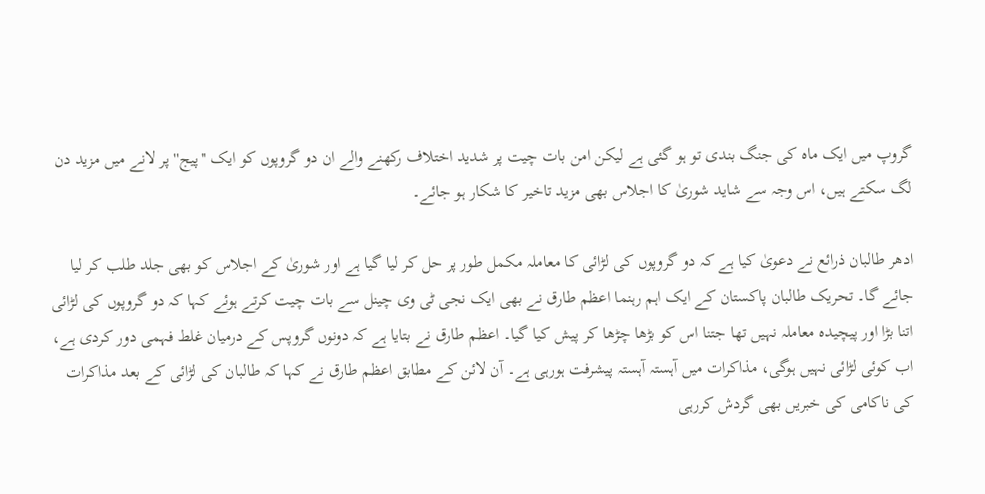گروپ میں ایک ماہ کی جنگ بندی تو ہو گئی ہے لیکن امن بات چیت پر شدید اختلاف رکھنے والے ان دو گروپوں کو ایک ''پیج'' پر لانے میں مزید دن لگ سکتے ہیں، اس وجہ سے شاید شوریٰ کا اجلاس بھی مزید تاخیر کا شکار ہو جائے۔

ادھر طالبان ذرائع نے دعویٰ کیا ہے کہ دو گروپوں کی لڑائی کا معاملہ مکمل طور پر حل کر لیا گیا ہے اور شوریٰ کے اجلاس کو بھی جلد طلب کر لیا جائے گا۔ تحریک طالبان پاکستان کے ایک اہم رہنما اعظم طارق نے بھی ایک نجی ٹی وی چینل سے بات چیت کرتے ہوئے کہا کہ دو گروپوں کی لڑائی اتنا بڑا اور پیچیدہ معاملہ نہیں تھا جتنا اس کو بڑھا چڑھا کر پیش کیا گیا۔ اعظم طارق نے بتایا ہے کہ دونوں گروپس کے درمیان غلط فہمی دور کردی ہے، اب کوئی لڑائی نہیں ہوگی، مذاکرات میں آہستہ آہستہ پیشرفت ہورہی ہے۔ آن لائن کے مطابق اعظم طارق نے کہا کہ طالبان کی لڑائی کے بعد مذاکرات کی ناکامی کی خبریں بھی گردش کررہی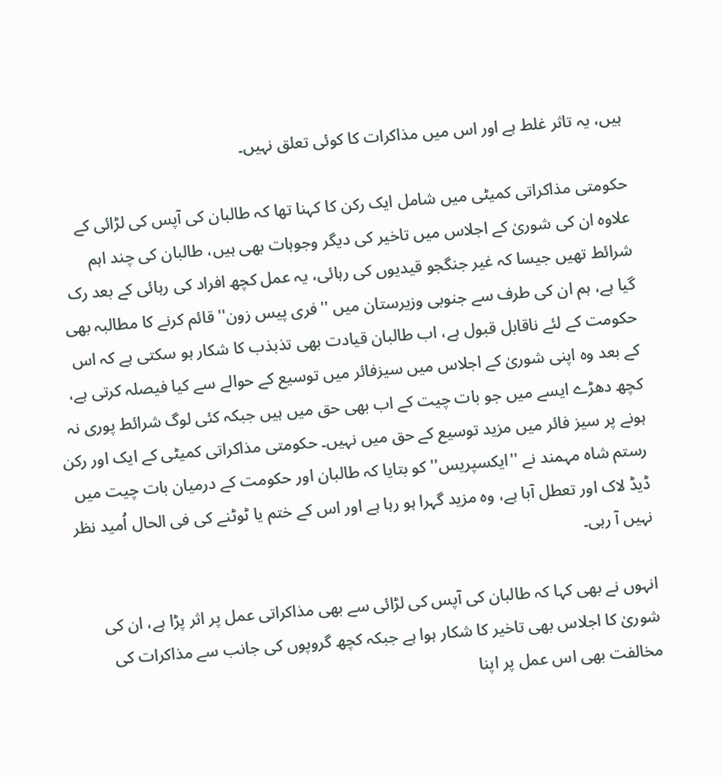ہیں، یہ تاثر غلط ہے اور اس میں مذاکرات کا کوئی تعلق نہیں۔

حکومتی مذاکراتی کمیٹی میں شامل ایک رکن کا کہنا تھا کہ طالبان کی آپس کی لڑائی کے علاوہ ان کی شوریٰ کے اجلاس میں تاخیر کی دیگر وجوہات بھی ہیں، طالبان کی چند اہم شرائط تھیں جیسا کہ غیر جنگجو قیدیوں کی رہائی، یہ عمل کچھ افراد کی رہائی کے بعد رک گیا ہے، ہم ان کی طرف سے جنوبی وزیرستان میں ''فری پیس زون'' قائم کرنے کا مطالبہ بھی حکومت کے لئے ناقابل قبول ہے، اب طالبان قیادت بھی تذبذب کا شکار ہو سکتی ہے کہ اس کے بعد وہ اپنی شوریٰ کے اجلاس میں سیزفائر میں توسیع کے حوالے سے کیا فیصلہ کرتی ہے، کچھ دھڑے ایسے میں جو بات چیت کے اب بھی حق میں ہیں جبکہ کئی لوگ شرائط پوری نہ ہونے پر سیز فائر میں مزید توسیع کے حق میں نہیں۔ حکومتی مذاکراتی کمیٹی کے ایک اور رکن رستم شاہ مہمند نے ''ایکسپریس'' کو بتایا کہ طالبان اور حکومت کے درمیان بات چیت میں ڈیڈ لاک اور تعطل آبا ہے، وہ مزید گہرا ہو رہا ہے اور اس کے ختم یا ٹوٹنے کی فی الحال اُمید نظر نہیں آ رہی۔

انہوں نے بھی کہا کہ طالبان کی آپس کی لڑائی سے بھی مذاکراتی عمل پر اثر پڑا ہے، ان کی شوریٰ کا اجلاس بھی تاخیر کا شکار ہوا ہے جبکہ کچھ گروپوں کی جانب سے مذاکرات کی مخالفت بھی اس عمل پر اپنا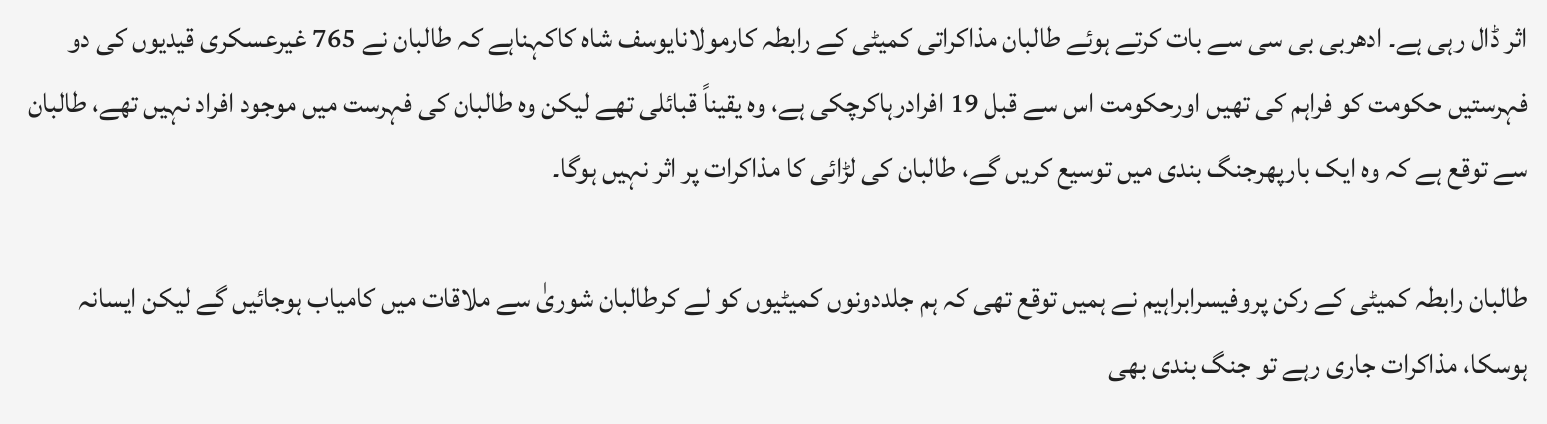اثر ڈال رہی ہے۔ ادھربی بی سی سے بات کرتے ہوئے طالبان مذاکراتی کمیٹی کے رابطہ کارمولانایوسف شاہ کاکہناہے کہ طالبان نے 765 غیرعسکری قیدیوں کی دو فہرستیں حکومت کو فراہم کی تھیں اورحکومت اس سے قبل 19 افرادرہاکرچکی ہے، وہ یقیناً قبائلی تھے لیکن وہ طالبان کی فہرست میں موجود افراد نہیں تھے، طالبان سے توقع ہے کہ وہ ایک بارپھرجنگ بندی میں توسیع کریں گے، طالبان کی لڑائی کا مذاکرات پر اثر نہیں ہوگا۔

طالبان رابطہ کمیٹی کے رکن پروفیسرابراہیم نے ہمیں توقع تھی کہ ہم جلددونوں کمیٹیوں کو لے کرطالبان شوریٰ سے ملاقات میں کامیاب ہوجائیں گے لیکن ایسانہ ہوسکا، مذاکرات جاری رہے تو جنگ بندی بھی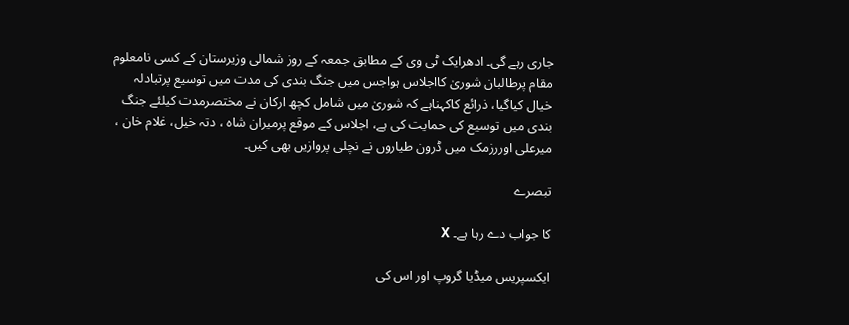جاری رہے گی۔ ادھرایک ٹی وی کے مطابق جمعہ کے روز شمالی وزیرستان کے کسی نامعلوم مقام پرطالبان شوریٰ کااجلاس ہواجس میں جنگ بندی کی مدت میں توسیع پرتبادلہ خیال کیاگیا، ذرائع کاکہناہے کہ شوریٰ میں شامل کچھ ارکان نے مختصرمدت کیلئے جنگ بندی میں توسیع کی حمایت کی ہے، اجلاس کے موقع پرمیران شاہ ، دتہ خیل، غلام خان ، میرعلی اوررزمک میں ڈرون طیاروں نے نچلی پروازیں بھی کیں۔

تبصرے

کا جواب دے رہا ہے۔ X

ایکسپریس میڈیا گروپ اور اس کی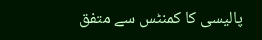پالیسی کا کمنٹس سے متفق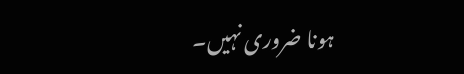ہونا ضروری نہیں۔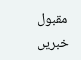مقبول خبریں